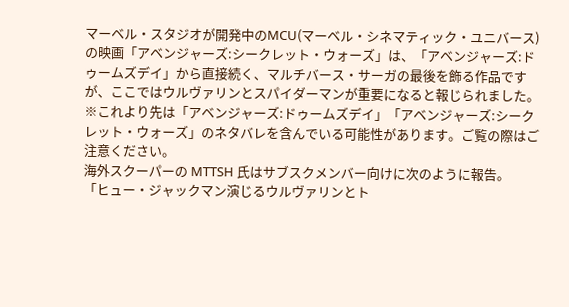マーベル・スタジオが開発中のMCU(マーベル・シネマティック・ユニバース)の映画「アベンジャーズ:シークレット・ウォーズ」は、「アベンジャーズ:ドゥームズデイ」から直接続く、マルチバース・サーガの最後を飾る作品ですが、ここではウルヴァリンとスパイダーマンが重要になると報じられました。
※これより先は「アベンジャーズ:ドゥームズデイ」「アベンジャーズ:シークレット・ウォーズ」のネタバレを含んでいる可能性があります。ご覧の際はご注意ください。
海外スクーパーの MTTSH 氏はサブスクメンバー向けに次のように報告。
「ヒュー・ジャックマン演じるウルヴァリンとト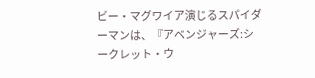ビー・マグワイア演じるスパイダーマンは、『アベンジャーズ:シークレット・ウ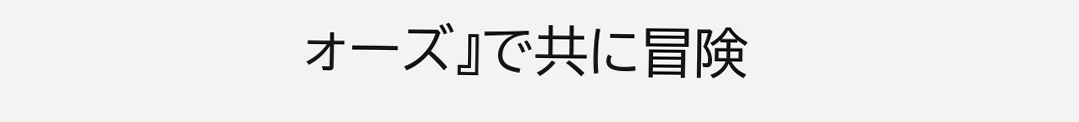ォーズ』で共に冒険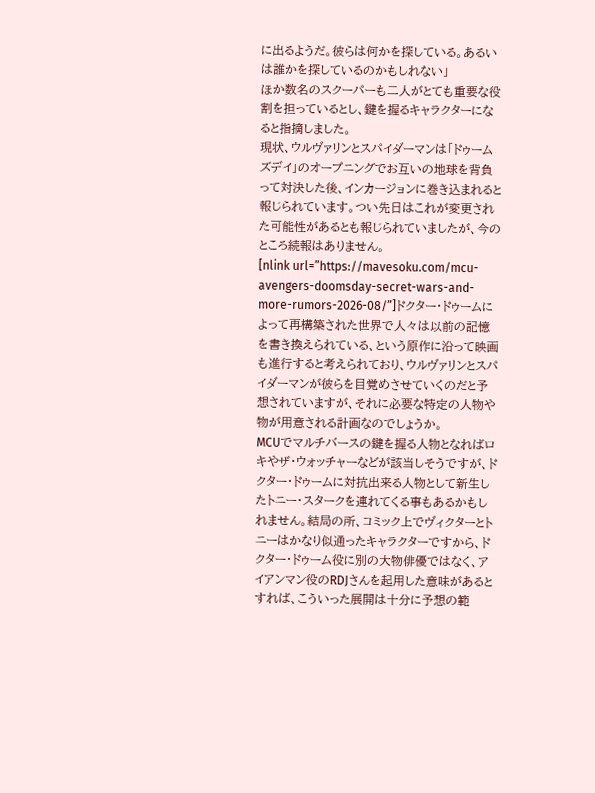に出るようだ。彼らは何かを探している。あるいは誰かを探しているのかもしれない」
ほか数名のスクーパーも二人がとても重要な役割を担っているとし、鍵を握るキャラクターになると指摘しました。
現状、ウルヴァリンとスパイダーマンは「ドゥームズデイ」のオープニングでお互いの地球を背負って対決した後、インカージョンに巻き込まれると報じられています。つい先日はこれが変更された可能性があるとも報じられていましたが、今のところ続報はありません。
[nlink url=”https://mavesoku.com/mcu-avengers-doomsday-secret-wars-and-more-rumors-2026-08/”]ドクター・ドゥームによって再構築された世界で人々は以前の記憶を書き換えられている、という原作に沿って映画も進行すると考えられており、ウルヴァリンとスパイダーマンが彼らを目覚めさせていくのだと予想されていますが、それに必要な特定の人物や物が用意される計画なのでしょうか。
MCUでマルチバースの鍵を握る人物となればロキやザ・ウォッチャーなどが該当しそうですが、ドクター・ドゥームに対抗出来る人物として新生したトニー・スタークを連れてくる事もあるかもしれません。結局の所、コミック上でヴィクターとトニーはかなり似通ったキャラクターですから、ドクター・ドゥーム役に別の大物俳優ではなく、アイアンマン役のRDJさんを起用した意味があるとすれば、こういった展開は十分に予想の範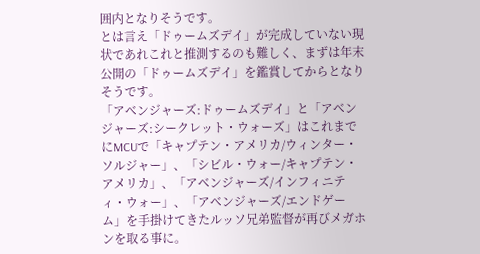囲内となりそうです。
とは言え「ドゥームズデイ」が完成していない現状であれこれと推測するのも難しく、まずは年末公開の「ドゥームズデイ」を鑑賞してからとなりそうです。
「アベンジャーズ:ドゥームズデイ」と「アベンジャーズ:シークレット・ウォーズ」はこれまでにMCUで「キャプテン・アメリカ/ウィンター・ソルジャー」、「シビル・ウォー/キャプテン・アメリカ」、「アベンジャーズ/インフィニティ・ウォー」、「アベンジャーズ/エンドゲーム」を手掛けてきたルッソ兄弟監督が再びメガホンを取る事に。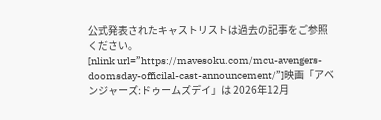公式発表されたキャストリストは過去の記事をご参照ください。
[nlink url=”https://mavesoku.com/mcu-avengers-doomsday-officilal-cast-announcement/”]映画「アベンジャーズ:ドゥームズデイ」は 2026年12月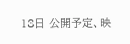18日 公開予定、映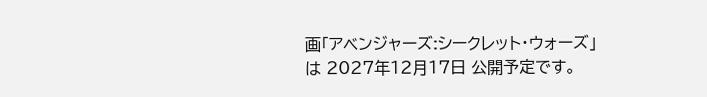画「アベンジャーズ:シークレット・ウォーズ」は 2027年12月17日 公開予定です。